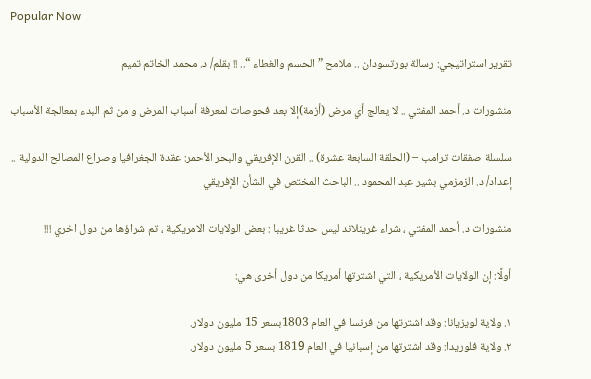Popular Now

تقرير استراتيجي: رسالة بورتسودان .. ملامح ” الحسم والغطاء “.. !! بقلم/ د. محمد الخاتم تميم

منشورات د. أحمد المفتي .. لا يعالج أي مرض (أزمة)إلا بعد فحوصات لمعرفة أسباب المرض و من ثم البدء بمعالجة الأسباب

سلسلة صفقات ترامب – (الحلقة السابعة عشرة) .. القرن الإفريقي والبحر الأحمر: عقدة الجغرافيا وصراع المصالح الدولية .. إعداد/ د. الزمزمي بشير عبد المحمود .. الباحث المختص في الشأن الإفريقي

منشورات د. أحمد المفتي ، شراء غرينلاند ليس حدثا غريبا : بعض الولايات الامريكية ، تم شراؤها من دول اخري !!!

أولًا: إن الولايات الأمريكية ، التي اشترتها أمريكا من دول أخرى هي:

١. ولاية لويزيانا: وقد اشترتها من فرنسا في العام 1803بسعر 15 مليون دولار.
٢. ولاية فلوريدا: وقد اشترتها من إسبانيا في العام 1819 بسعر 5 مليون دولار.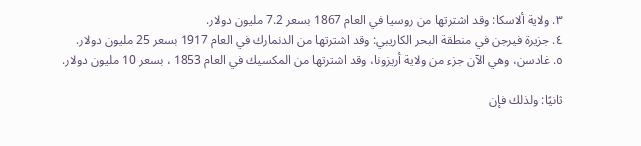٣. ولاية ألاسكا: وقد اشترتها من روسيا في العام 1867 بسعر 7.2 مليون دولار.
٤. جزيرة فيرجن في منطقة البحر الكاريبي: وقد اشترتها من الدنمارك في العام 1917 بسعر 25 مليون دولار.
٥. غادسن، وهي الآن جزء من ولاية أريزونا، وقد اشترتها من المكسيك في العام 1853 ، بسعر 10 مليون دولار.

ثانيًا: ولذلك فإن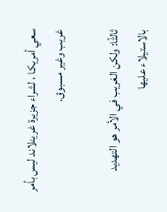سعي أمريكا ، لشراء جزيرة غرينلاند ليس بأمر غريب وغير مسبوق.

ثالثًا: ولكن الغريب في الأمر هو التهديد بالاستيلاء عليها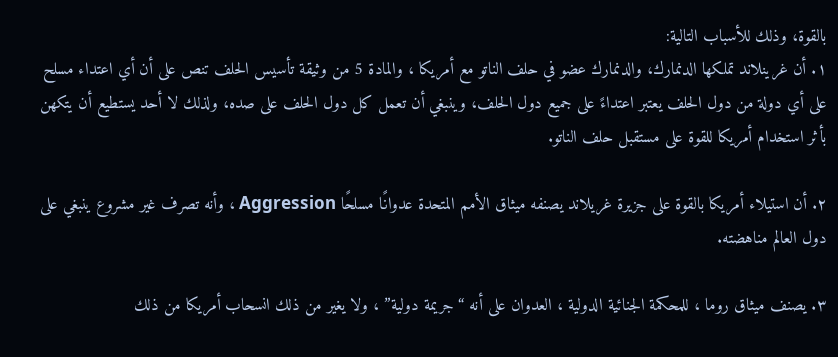بالقوة، وذلك للأسباب التالية:
١. أن غرينلاند تملكها الدنمارك، والدنمارك عضو في حلف الناتو مع أمريكا ، والمادة 5 من وثيقة تأسيس الحلف تنص على أن أي اعتداء مسلح على أي دولة من دول الحلف يعتبر اعتداءً على جميع دول الحلف، وينبغي أن تعمل كل دول الحلف على صده، ولذلك لا أحد يستطيع أن يتكهن بأثر استخدام أمريكا للقوة على مستقبل حلف الناتو.

٢. أن استيلاء أمريكا بالقوة على جزيرة غريلاند يصنفه ميثاق الأمم المتحدة عدوانًا مسلحًا Aggression ، وأنه تصرف غير مشروع ينبغي على دول العالم مناهضته.

٣. يصنف ميثاق روما ، للمحكمة الجنائية الدولية ، العدوان على أنه “جريمة دولية” ، ولا يغير من ذلك انسحاب أمريكا من ذلك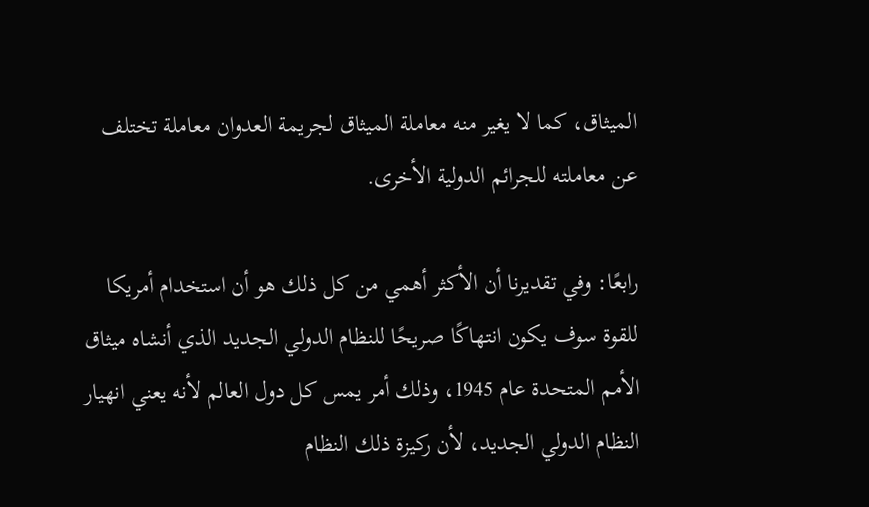الميثاق، كما لا يغير منه معاملة الميثاق لجريمة العدوان معاملة تختلف عن معاملته للجرائم الدولية الأخرى.

رابعًا: وفي تقديرنا أن الأكثر أهمي من كل ذلك هو أن استخدام أمريكا للقوة سوف يكون انتهاكًا صريحًا للنظام الدولي الجديد الذي أنشاه ميثاق الأمم المتحدة عام 1945، وذلك أمر يمس كل دول العالم لأنه يعني انهيار النظام الدولي الجديد، لأن ركيزة ذلك النظام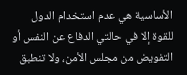الأساسية هي عدم استخدام الدول للقوة إلا في حالتي الدفاع عن النفس أو التفويض من مجلس الأمن، ولا تنطبق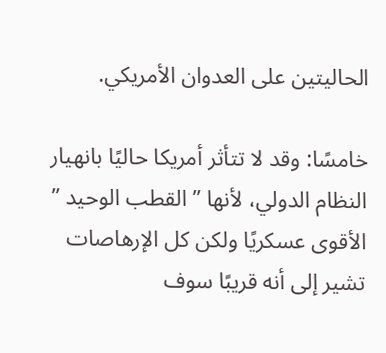الحاليتين على العدوان الأمريكي.

خامسًا: وقد لا تتأثر أمريكا حاليًا بانهيار النظام الدولي، لأنها ” القطب الوحيد ” الأقوى عسكريًا ولكن كل الإرهاصات تشير إلى أنه قريبًا سوف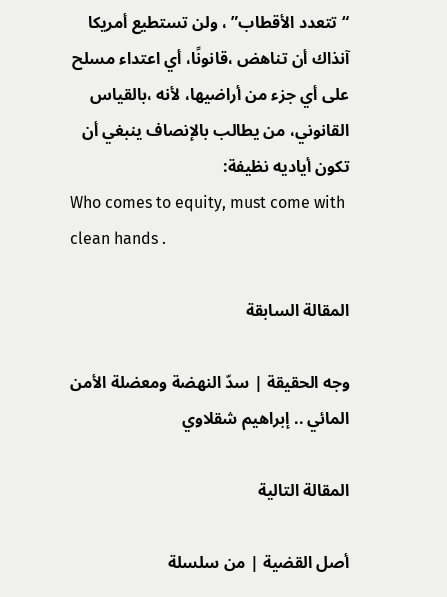“تتعدد الأقطاب” ، ولن تستطيع أمريكا آنذاك أن تناهض ،قانونًا، أي اعتداء مسلح على أي جزء من أراضيها، لأنه ،بالقياس القانوني، من يطالب بالإنصاف ينبغي أن تكون أياديه نظيفة:
Who comes to equity, must come with clean hands .

المقالة السابقة

وجه الحقيقة | سدّ النهضة ومعضلة الأمن المائي .. إبراهيم شقلاوي

المقالة التالية

أصل القضية | من سلسلة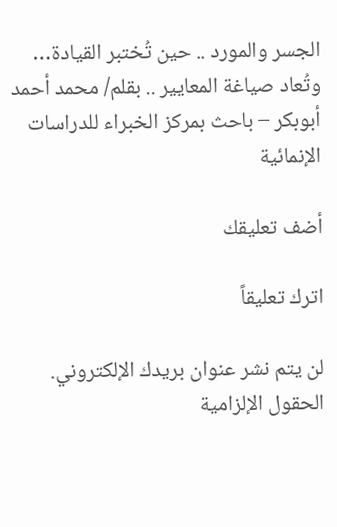الجسر والمورد .. حين تُختبر القيادة… وتُعاد صياغة المعايير .. بقلم/ محمد أحمد أبوبكر – باحث بمركز الخبراء للدراسات الإنمائية

أضف تعليقك

اترك تعليقاً

لن يتم نشر عنوان بريدك الإلكتروني. الحقول الإلزامية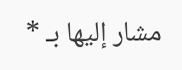مشار إليها بـ *